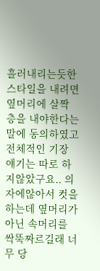흘러내리는듯한 스타일을 내려면 옆머리에 살짝 층을 내야한다는말에 동의하였고 전체적인 기장 얘기는 따로 하지않았구요.. 의자에않아서 컷을하는데 옆머리가아닌 속머리를 싹뚝짜르길래 너무 당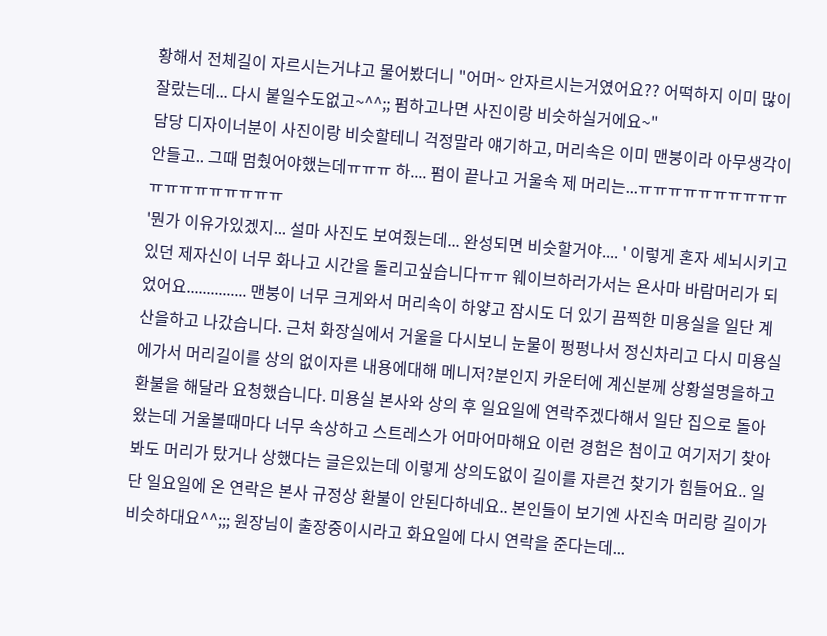황해서 전체길이 자르시는거냐고 물어봤더니 "어머~ 안자르시는거였어요?? 어떡하지 이미 많이잘랐는데... 다시 붙일수도없고~^^;; 펌하고나면 사진이랑 비슷하실거에요~"
담당 디자이너분이 사진이랑 비슷할테니 걱정말라 얘기하고, 머리속은 이미 맨붕이라 아무생각이 안들고.. 그때 멈췄어야했는데ㅠㅠㅠ 하.... 펌이 끝나고 거울속 제 머리는...ㅠㅠㅠㅠㅠㅠㅠㅠㅠㅠㅠㅠㅠㅠㅠㅠㅠㅠㅠ
'뭔가 이유가있겠지... 설마 사진도 보여줬는데... 완성되면 비슷할거야.... ' 이렇게 혼자 세뇌시키고있던 제자신이 너무 화나고 시간을 돌리고싶습니다ㅠㅠ 웨이브하러가서는 욘사마 바람머리가 되었어요............... 맨붕이 너무 크게와서 머리속이 하얗고 잠시도 더 있기 끔찍한 미용실을 일단 계산을하고 나갔습니다. 근처 화장실에서 거울을 다시보니 눈물이 펑펑나서 정신차리고 다시 미용실에가서 머리길이를 상의 없이자른 내용에대해 메니저?분인지 카운터에 계신분께 상황설명을하고 환불을 해달라 요청했습니다. 미용실 본사와 상의 후 일요일에 연락주겠다해서 일단 집으로 돌아왔는데 거울볼때마다 너무 속상하고 스트레스가 어마어마해요 이런 경험은 첨이고 여기저기 찾아봐도 머리가 탔거나 상했다는 글은있는데 이렇게 상의도없이 길이를 자른건 찾기가 힘들어요.. 일단 일요일에 온 연락은 본사 규정상 환불이 안된다하네요.. 본인들이 보기엔 사진속 머리랑 길이가 비슷하대요^^;;; 원장님이 출장중이시라고 화요일에 다시 연락을 준다는데...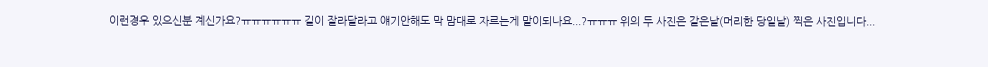이런경우 있으신분 계신가요?ㅠㅠㅠㅠㅠㅠ 길이 잘라달라고 얘기안해도 막 맘대로 자르는게 말이되나요...?ㅠㅠㅠ 위의 두 사진은 같은날(머리한 당일날) 찍은 사진입니다...